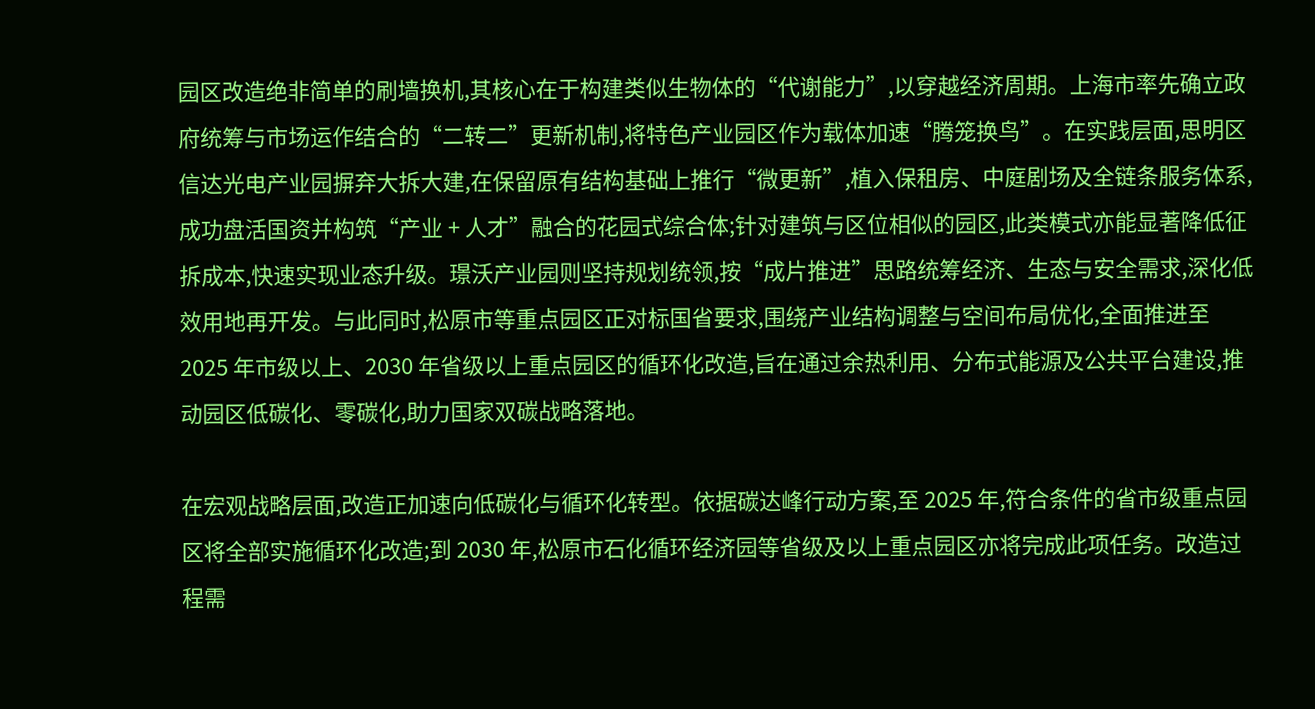园区改造绝非简单的刷墙换机,其核心在于构建类似生物体的“代谢能力”,以穿越经济周期。上海市率先确立政府统筹与市场运作结合的“二转二”更新机制,将特色产业园区作为载体加速“腾笼换鸟”。在实践层面,思明区信达光电产业园摒弃大拆大建,在保留原有结构基础上推行“微更新”,植入保租房、中庭剧场及全链条服务体系,成功盘活国资并构筑“产业 + 人才”融合的花园式综合体;针对建筑与区位相似的园区,此类模式亦能显著降低征拆成本,快速实现业态升级。璟沃产业园则坚持规划统领,按“成片推进”思路统筹经济、生态与安全需求,深化低效用地再开发。与此同时,松原市等重点园区正对标国省要求,围绕产业结构调整与空间布局优化,全面推进至 2025 年市级以上、2030 年省级以上重点园区的循环化改造,旨在通过余热利用、分布式能源及公共平台建设,推动园区低碳化、零碳化,助力国家双碳战略落地。

在宏观战略层面,改造正加速向低碳化与循环化转型。依据碳达峰行动方案,至 2025 年,符合条件的省市级重点园区将全部实施循环化改造;到 2030 年,松原市石化循环经济园等省级及以上重点园区亦将完成此项任务。改造过程需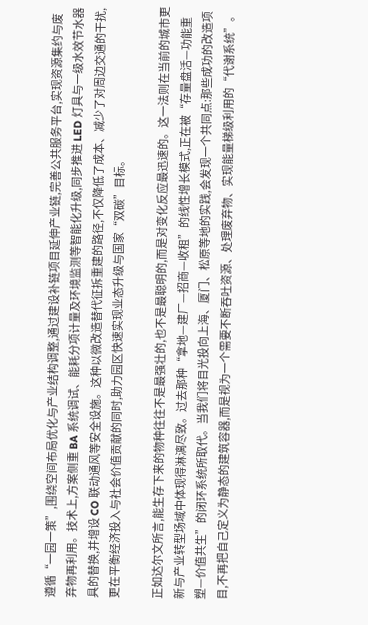遵循“一园一策”,围绕空间布局优化与产业结构调整,通过建设补链项目延伸产业链,完善公共服务平台,实现资源集约与废弃物再利用。技术上,方案侧重 BA 系统调试、能耗分项计量及环境监测等智能化升级,同步推进 LED 灯具与一级水效节水器具的替换,并增设 CO 联动通风等安全设施。这种以微改造替代征拆重建的路径,不仅降低了成本、减少了对周边交通的干扰,更在平衡经济投入与社会价值贡献的同时,助力园区快速实现业态升级与国家“双碳”目标。

正如达尔文所言,能生存下来的物种往往不是最强壮的,也不是最聪明的,而是对变化反应最迅速的。这一法则在当前的城市更新与产业转型场域中体现得淋漓尽致。过去那种“拿地—建厂—招商—收租”的线性增长模式,正在被“存量盘活—功能重塑—价值共生”的闭环系统所取代。当我们将目光投向上海、厦门、松原等地的实践,会发现一个共同点:那些成功的改造项目,不再把自己定义为静态的建筑容器,而是视为一个需要不断吞吐资源、处理废弃物、实现能量梯级利用的“代谢系统”。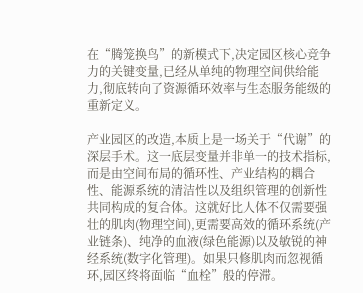在“腾笼换鸟”的新模式下,决定园区核心竞争力的关键变量,已经从单纯的物理空间供给能力,彻底转向了资源循环效率与生态服务能级的重新定义。

产业园区的改造,本质上是一场关于“代谢”的深层手术。这一底层变量并非单一的技术指标,而是由空间布局的循环性、产业结构的耦合性、能源系统的清洁性以及组织管理的创新性共同构成的复合体。这就好比人体不仅需要强壮的肌肉(物理空间),更需要高效的循环系统(产业链条)、纯净的血液(绿色能源)以及敏锐的神经系统(数字化管理)。如果只修肌肉而忽视循环,园区终将面临“血栓”般的停滞。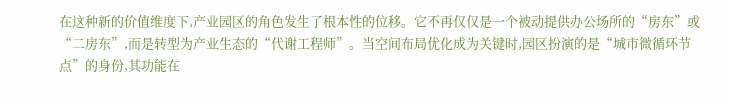在这种新的价值维度下,产业园区的角色发生了根本性的位移。它不再仅仅是一个被动提供办公场所的“房东”或“二房东”,而是转型为产业生态的“代谢工程师”。当空间布局优化成为关键时,园区扮演的是“城市微循环节点”的身份,其功能在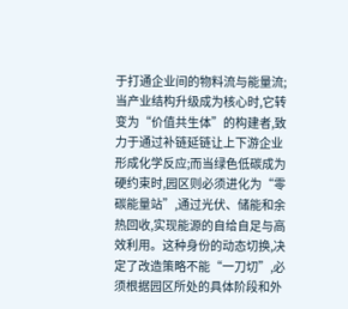于打通企业间的物料流与能量流;当产业结构升级成为核心时,它转变为“价值共生体”的构建者,致力于通过补链延链让上下游企业形成化学反应;而当绿色低碳成为硬约束时,园区则必须进化为“零碳能量站”,通过光伏、储能和余热回收,实现能源的自给自足与高效利用。这种身份的动态切换,决定了改造策略不能“一刀切”,必须根据园区所处的具体阶段和外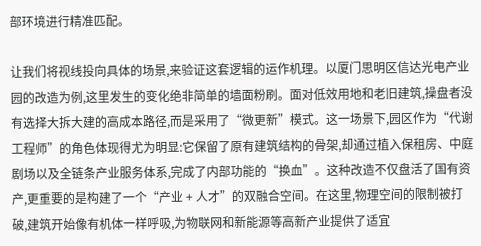部环境进行精准匹配。

让我们将视线投向具体的场景,来验证这套逻辑的运作机理。以厦门思明区信达光电产业园的改造为例,这里发生的变化绝非简单的墙面粉刷。面对低效用地和老旧建筑,操盘者没有选择大拆大建的高成本路径,而是采用了“微更新”模式。这一场景下,园区作为“代谢工程师”的角色体现得尤为明显:它保留了原有建筑结构的骨架,却通过植入保租房、中庭剧场以及全链条产业服务体系,完成了内部功能的“换血”。这种改造不仅盘活了国有资产,更重要的是构建了一个“产业 + 人才”的双融合空间。在这里,物理空间的限制被打破,建筑开始像有机体一样呼吸,为物联网和新能源等高新产业提供了适宜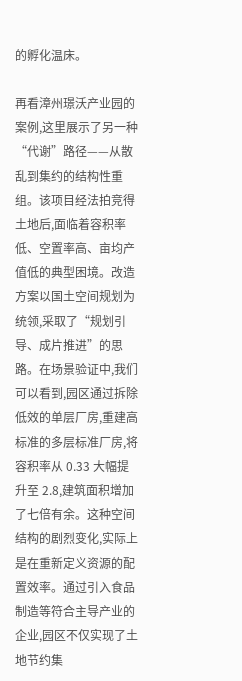的孵化温床。

再看漳州璟沃产业园的案例,这里展示了另一种“代谢”路径——从散乱到集约的结构性重组。该项目经法拍竞得土地后,面临着容积率低、空置率高、亩均产值低的典型困境。改造方案以国土空间规划为统领,采取了“规划引导、成片推进”的思路。在场景验证中,我们可以看到,园区通过拆除低效的单层厂房,重建高标准的多层标准厂房,将容积率从 0.33 大幅提升至 2.8,建筑面积增加了七倍有余。这种空间结构的剧烈变化,实际上是在重新定义资源的配置效率。通过引入食品制造等符合主导产业的企业,园区不仅实现了土地节约集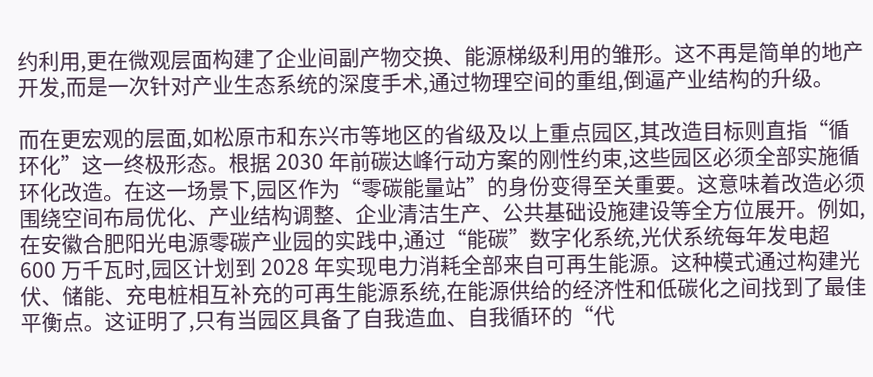约利用,更在微观层面构建了企业间副产物交换、能源梯级利用的雏形。这不再是简单的地产开发,而是一次针对产业生态系统的深度手术,通过物理空间的重组,倒逼产业结构的升级。

而在更宏观的层面,如松原市和东兴市等地区的省级及以上重点园区,其改造目标则直指“循环化”这一终极形态。根据 2030 年前碳达峰行动方案的刚性约束,这些园区必须全部实施循环化改造。在这一场景下,园区作为“零碳能量站”的身份变得至关重要。这意味着改造必须围绕空间布局优化、产业结构调整、企业清洁生产、公共基础设施建设等全方位展开。例如,在安徽合肥阳光电源零碳产业园的实践中,通过“能碳”数字化系统,光伏系统每年发电超 600 万千瓦时,园区计划到 2028 年实现电力消耗全部来自可再生能源。这种模式通过构建光伏、储能、充电桩相互补充的可再生能源系统,在能源供给的经济性和低碳化之间找到了最佳平衡点。这证明了,只有当园区具备了自我造血、自我循环的“代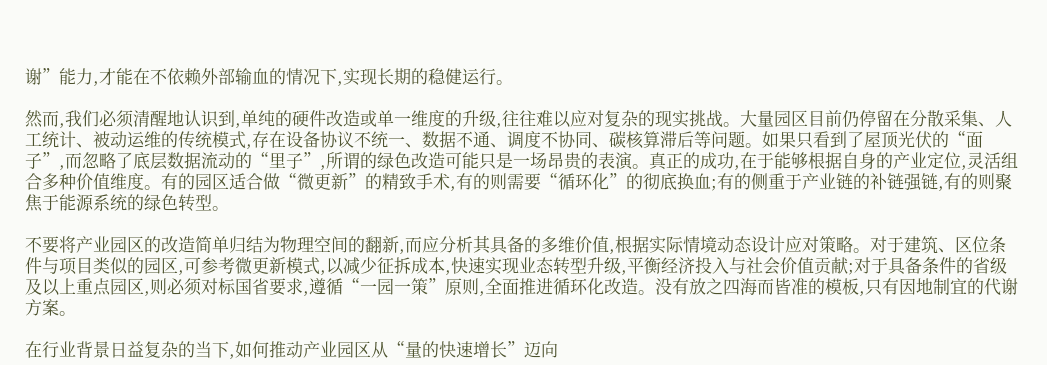谢”能力,才能在不依赖外部输血的情况下,实现长期的稳健运行。

然而,我们必须清醒地认识到,单纯的硬件改造或单一维度的升级,往往难以应对复杂的现实挑战。大量园区目前仍停留在分散采集、人工统计、被动运维的传统模式,存在设备协议不统一、数据不通、调度不协同、碳核算滞后等问题。如果只看到了屋顶光伏的“面子”,而忽略了底层数据流动的“里子”,所谓的绿色改造可能只是一场昂贵的表演。真正的成功,在于能够根据自身的产业定位,灵活组合多种价值维度。有的园区适合做“微更新”的精致手术,有的则需要“循环化”的彻底换血;有的侧重于产业链的补链强链,有的则聚焦于能源系统的绿色转型。

不要将产业园区的改造简单归结为物理空间的翻新,而应分析其具备的多维价值,根据实际情境动态设计应对策略。对于建筑、区位条件与项目类似的园区,可参考微更新模式,以减少征拆成本,快速实现业态转型升级,平衡经济投入与社会价值贡献;对于具备条件的省级及以上重点园区,则必须对标国省要求,遵循“一园一策”原则,全面推进循环化改造。没有放之四海而皆准的模板,只有因地制宜的代谢方案。

在行业背景日益复杂的当下,如何推动产业园区从“量的快速增长”迈向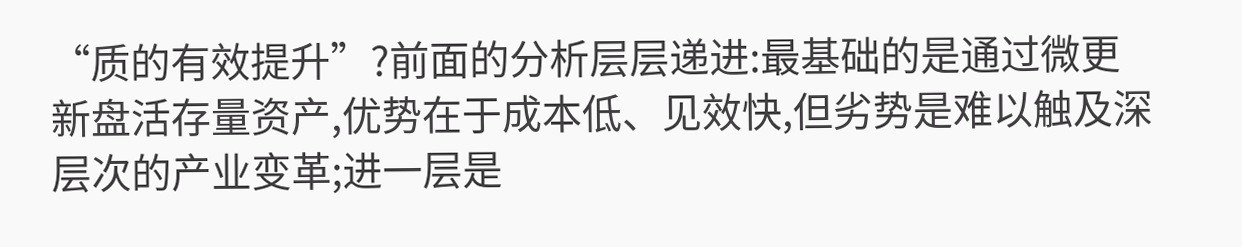“质的有效提升”?前面的分析层层递进:最基础的是通过微更新盘活存量资产,优势在于成本低、见效快,但劣势是难以触及深层次的产业变革;进一层是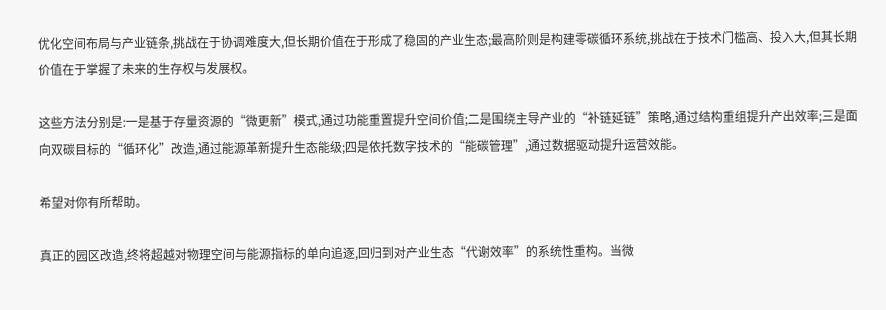优化空间布局与产业链条,挑战在于协调难度大,但长期价值在于形成了稳固的产业生态;最高阶则是构建零碳循环系统,挑战在于技术门槛高、投入大,但其长期价值在于掌握了未来的生存权与发展权。

这些方法分别是:一是基于存量资源的“微更新”模式,通过功能重置提升空间价值;二是围绕主导产业的“补链延链”策略,通过结构重组提升产出效率;三是面向双碳目标的“循环化”改造,通过能源革新提升生态能级;四是依托数字技术的“能碳管理”,通过数据驱动提升运营效能。

希望对你有所帮助。

真正的园区改造,终将超越对物理空间与能源指标的单向追逐,回归到对产业生态“代谢效率”的系统性重构。当微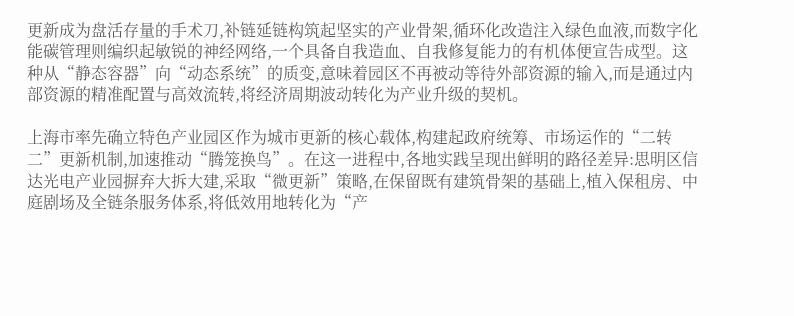更新成为盘活存量的手术刀,补链延链构筑起坚实的产业骨架,循环化改造注入绿色血液,而数字化能碳管理则编织起敏锐的神经网络,一个具备自我造血、自我修复能力的有机体便宣告成型。这种从“静态容器”向“动态系统”的质变,意味着园区不再被动等待外部资源的输入,而是通过内部资源的精准配置与高效流转,将经济周期波动转化为产业升级的契机。

上海市率先确立特色产业园区作为城市更新的核心载体,构建起政府统筹、市场运作的“二转二”更新机制,加速推动“腾笼换鸟”。在这一进程中,各地实践呈现出鲜明的路径差异:思明区信达光电产业园摒弃大拆大建,采取“微更新”策略,在保留既有建筑骨架的基础上,植入保租房、中庭剧场及全链条服务体系,将低效用地转化为“产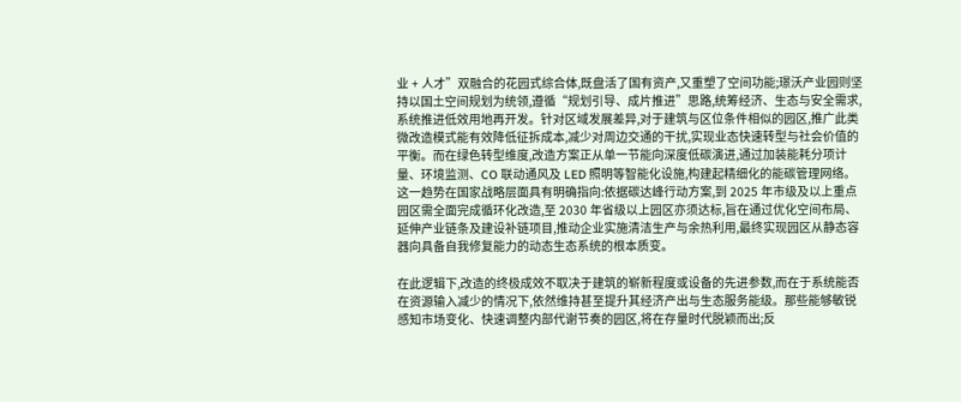业 + 人才”双融合的花园式综合体,既盘活了国有资产,又重塑了空间功能;璟沃产业园则坚持以国土空间规划为统领,遵循“规划引导、成片推进”思路,统筹经济、生态与安全需求,系统推进低效用地再开发。针对区域发展差异,对于建筑与区位条件相似的园区,推广此类微改造模式能有效降低征拆成本,减少对周边交通的干扰,实现业态快速转型与社会价值的平衡。而在绿色转型维度,改造方案正从单一节能向深度低碳演进,通过加装能耗分项计量、环境监测、CO 联动通风及 LED 照明等智能化设施,构建起精细化的能碳管理网络。这一趋势在国家战略层面具有明确指向:依据碳达峰行动方案,到 2025 年市级及以上重点园区需全面完成循环化改造,至 2030 年省级以上园区亦须达标,旨在通过优化空间布局、延伸产业链条及建设补链项目,推动企业实施清洁生产与余热利用,最终实现园区从静态容器向具备自我修复能力的动态生态系统的根本质变。

在此逻辑下,改造的终极成效不取决于建筑的崭新程度或设备的先进参数,而在于系统能否在资源输入减少的情况下,依然维持甚至提升其经济产出与生态服务能级。那些能够敏锐感知市场变化、快速调整内部代谢节奏的园区,将在存量时代脱颖而出;反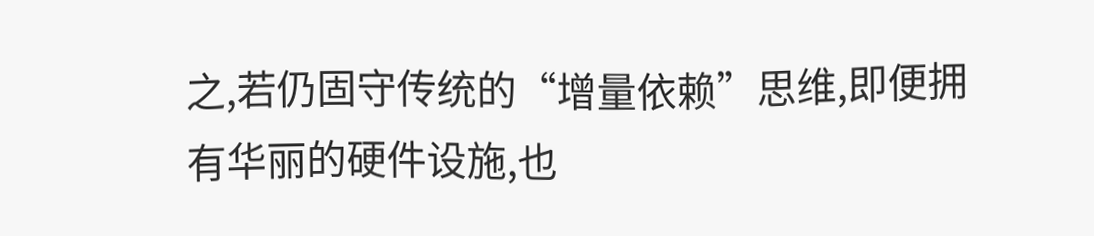之,若仍固守传统的“增量依赖”思维,即便拥有华丽的硬件设施,也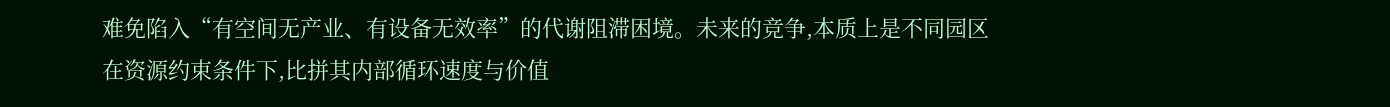难免陷入“有空间无产业、有设备无效率”的代谢阻滞困境。未来的竞争,本质上是不同园区在资源约束条件下,比拼其内部循环速度与价值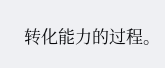转化能力的过程。